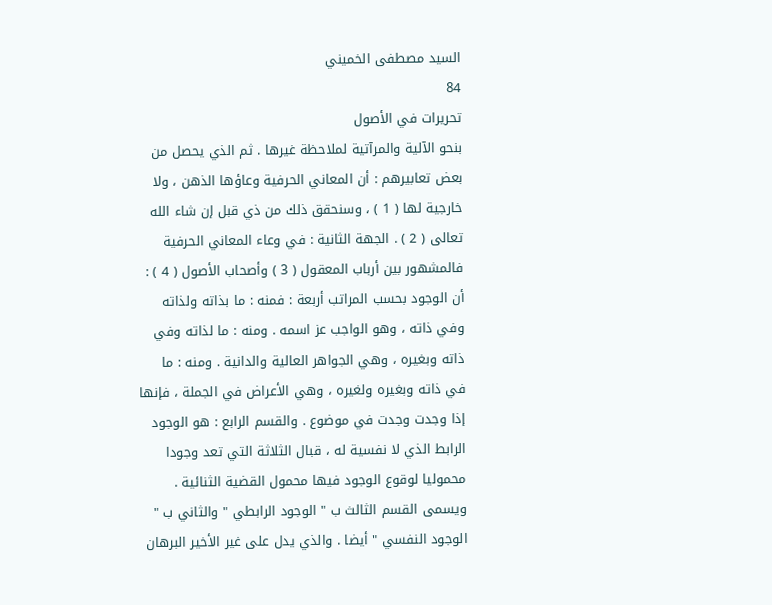السيد مصطفى الخميني
84
تحريرات في الأصول
بنحو الآلية والمرآتية لملاحظة غيرها . ثم الذي يحصل من بعض تعابيرهم : أن المعاني الحرفية وعاؤها الذهن ، ولا خارجية لها ( 1 ) ، وسنحقق ذلك من ذي قبل إن شاء الله تعالى ( 2 ) . الجهة الثانية : في وعاء المعاني الحرفية فالمشهور بين أرباب المعقول ( 3 ) وأصحاب الأصول ( 4 ) : أن الوجود بحسب المراتب أربعة : فمنه : ما بذاته ولذاته وفي ذاته ، وهو الواجب عز اسمه . ومنه : ما لذاته وفي ذاته وبغيره ، وهي الجواهر العالية والدانية . ومنه : ما في ذاته وبغيره ولغيره ، وهي الأعراض في الجملة ، فإنها إذا وجدت وجدت في موضوع . والقسم الرابع : هو الوجود الرابط الذي لا نفسية له ، قبال الثلاثة التي تعد وجودا محموليا لوقوع الوجود فيها محمول القضية الثنائية . ويسمى القسم الثالث ب " الوجود الرابطي " والثاني ب " الوجود النفسي " أيضا . والذي يدل على غير الأخير البرهان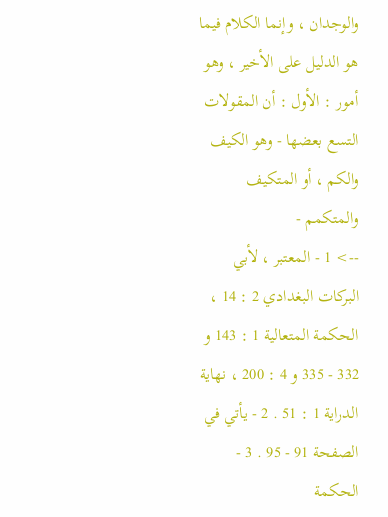والوجدان ، وإنما الكلام فيما هو الدليل على الأخير ، وهو أمور : الأول : أن المقولات التسع بعضها - وهو الكيف والكم ، أو المتكيف والمتكمم -
--> 1 - المعتبر ، لأبي البركات البغدادي 2 : 14 ، الحكمة المتعالية 1 : 143 و 332 - 335 و 4 : 200 ، نهاية الدراية 1 : 51 . 2 - يأتي في الصفحة 91 - 95 . 3 - الحكمة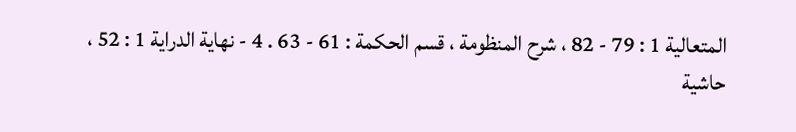المتعالية 1 : 79 - 82 ، شرح المنظومة ، قسم الحكمة : 61 - 63 . 4 - نهاية الدراية 1 : 52 ، حاشية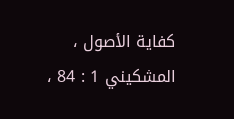كفاية الأصول ، المشكيني 1 : 84 ،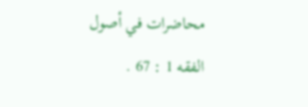محاضرات في أصول الفقه 1 : 67 .